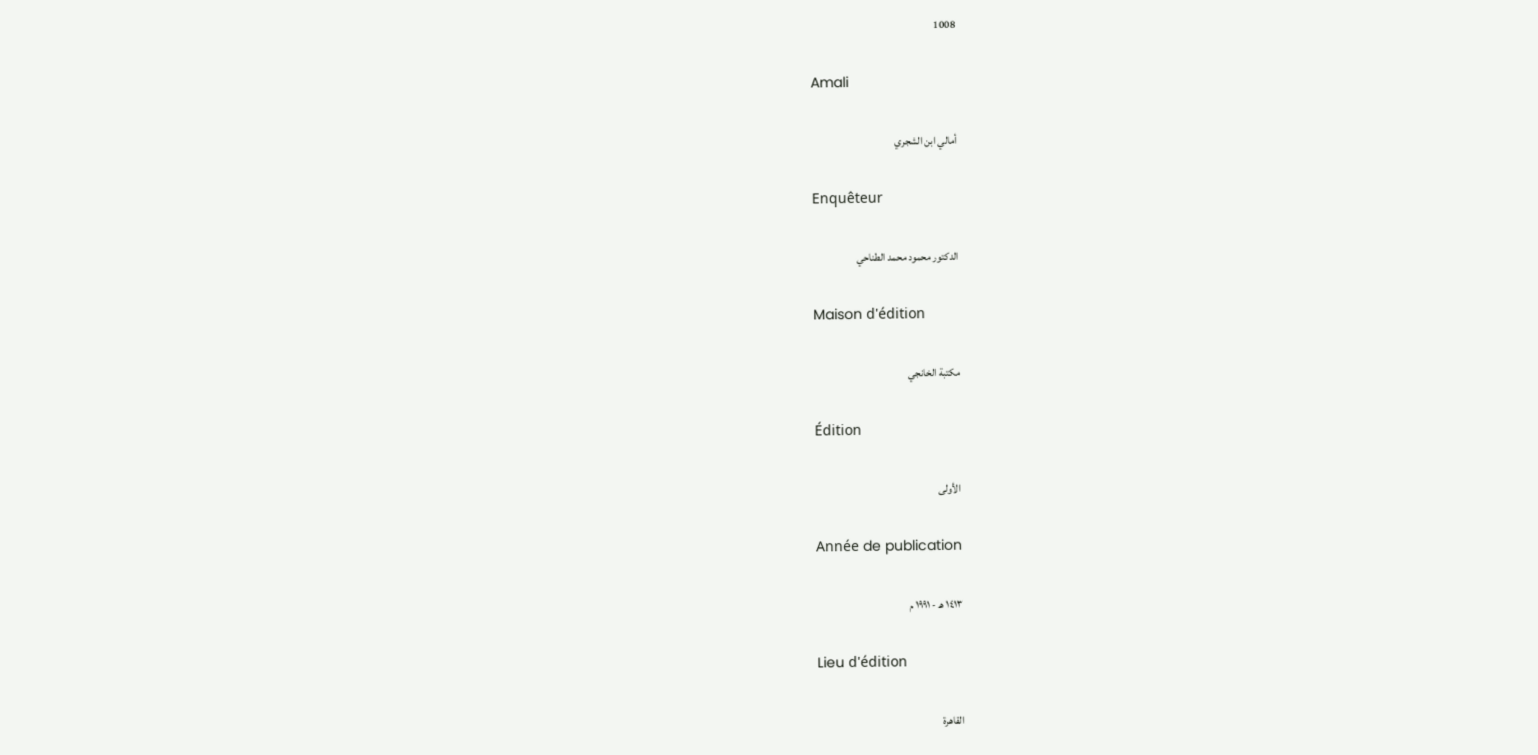1008

Amali

أمالي ابن الشجري

Enquêteur

الدكتور محمود محمد الطناحي

Maison d'édition

مكتبة الخانجي

Édition

الأولى

Année de publication

١٤١٣ هـ - ١٩٩١ م

Lieu d'édition

القاهرة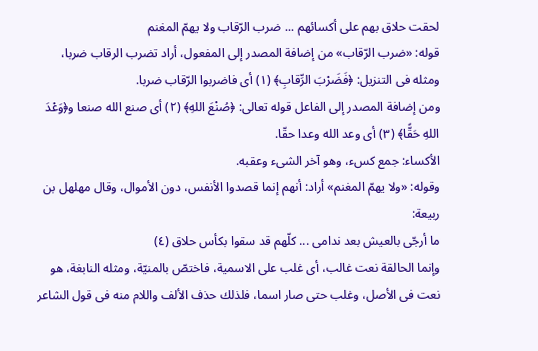لحقت حلاق بهم على أكسائهم ... ضرب الرّقاب ولا يهمّ المغنم
قوله: «ضرب الرّقاب» من إضافة المصدر إلى المفعول، أراد تضرب الرقاب ضربا، ومثله فى التنزيل: ﴿فَضَرْبَ الرِّقابِ﴾ (١) أى فاضربوا الرّقاب ضربا.
ومن إضافة المصدر إلى الفاعل قوله تعالى: ﴿صُنْعَ اللهِ﴾ (٢) أى صنع الله صنعا و﴿وَعْدَ اللهِ حَقًّا﴾ (٣) أى وعد الله وعدا حقّا.
الأكساء: جمع كسء، وهو آخر الشىء وعقبه.
وقوله: «ولا يهمّ المغنم» أراد: أنهم إنما قصدوا الأنفس، دون الأموال، وقال مهلهل بن ربيعة:
ما أرجّى بالعيش بعد ندامى ... كلّهم قد سقوا بكأس حلاق (٤)
وإنما الحالقة نعت غالب، أى غلب على الاسمية، فاختصّ بالمنيّة، ومثله النابغة، هو نعت فى الأصل، وغلب حتى صار اسما، فلذلك حذف الألف واللام منه فى قول الشاعر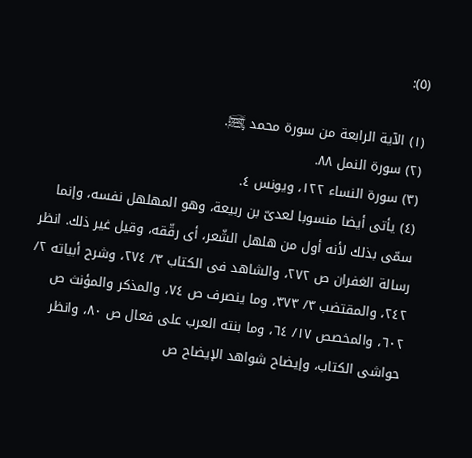(٥):

(١) الآية الرابعة من سورة محمد ﵊.
(٢) سورة النمل ٨٨.
(٣) سورة النساء ١٢٢، ويونس ٤.
(٤) يأتى أيضا منسوبا لعدىّ بن ربيعة، وهو المهلهل نفسه، وإنما سمّى بذلك لأنه أول من هلهل الشّعر، أى رقّقه، وقيل غير ذلك. انظر رسالة الغفران ص ٢٧٢، والشاهد فى الكتاب ٣/ ٢٧٤، وشرح أبياته ٢/ ٢٤٢، والمقتضب ٣/ ٣٧٣، وما ينصرف ص ٧٤، والمذكر والمؤنث ص ٦٠٢، والمخصص ١٧/ ٦٤، وما بنته العرب على فعال ص ٨٠، وانظر حواشى الكتاب، وإيضاح شواهد الإيضاح ص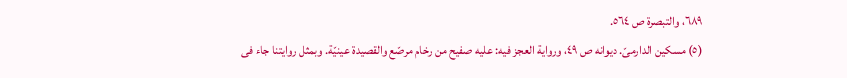٦٨٩، والتبصرة ص ٥٦٤.
(٥) مسكين الدارمىّ. ديوانه ص ٤٩، ورواية العجز فيه: عليه صفيح من رخام مرصّع والقصيدة عينيّة. وبمثل روايتنا جاء فى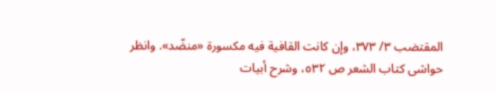المقتضب ٣/ ٣٧٣، وإن كانت القافية فيه مكسورة «منضّد». وانظر حواشى كتاب الشعر ص ٥٣٢، وشرح أبيات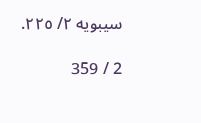سيبويه ٢/ ٢٢٥.

2 / 359